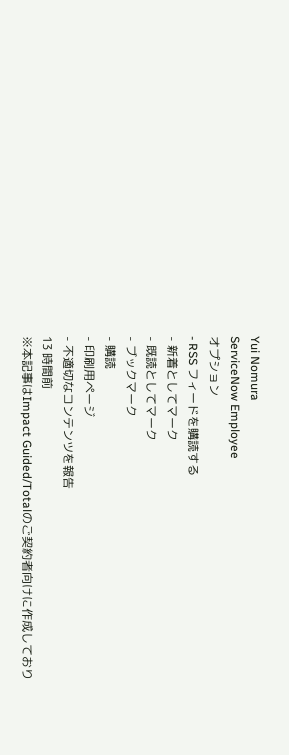Yui Nomura
ServiceNow Employee
オプション
- RSS フィードを購読する
- 新着としてマーク
- 既読としてマーク
- ブックマーク
- 購読
- 印刷用ページ
- 不適切なコンテンツを報告
13 時間前
※本記事はImpact Guided/Totalのご契約者向けに作成しており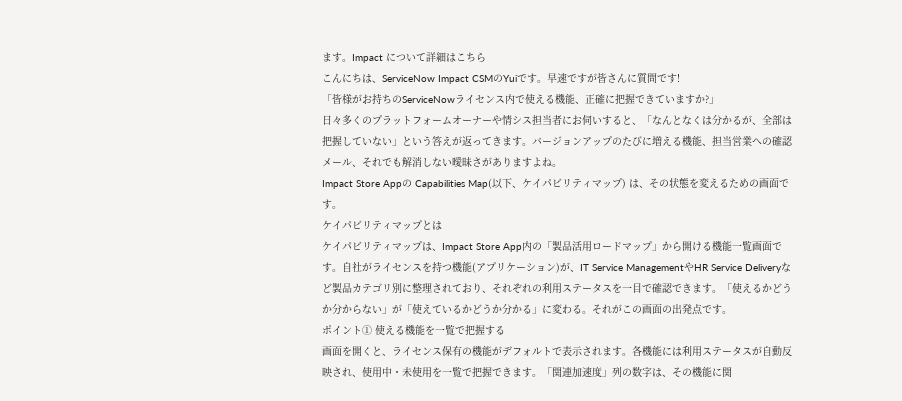ます。Impact について詳細はこちら
こんにちは、ServiceNow Impact CSMのYuiです。早速ですが皆さんに質問です!
「皆様がお持ちのServiceNowライセンス内で使える機能、正確に把握できていますか?」
日々多くのプラットフォームオーナーや情シス担当者にお伺いすると、「なんとなくは分かるが、全部は把握していない」という答えが返ってきます。バージョンアップのたびに増える機能、担当営業への確認メール、それでも解消しない曖昧さがありますよね。
Impact Store Appの Capabilities Map(以下、ケイパビリティマップ) は、その状態を変えるための画面です。
ケイパビリティマップとは
ケイパビリティマップは、Impact Store App内の「製品活用ロードマップ」から開ける機能一覧画面です。自社がライセンスを持つ機能(アプリケーション)が、IT Service ManagementやHR Service Deliveryなど製品カテゴリ別に整理されており、それぞれの利用ステータスを一目で確認できます。「使えるかどうか分からない」が「使えているかどうか分かる」に変わる。それがこの画面の出発点です。
ポイント① 使える機能を一覧で把握する
画面を開くと、ライセンス保有の機能がデフォルトで表示されます。各機能には利用ステータスが自動反映され、使用中・未使用を一覧で把握できます。「関連加速度」列の数字は、その機能に関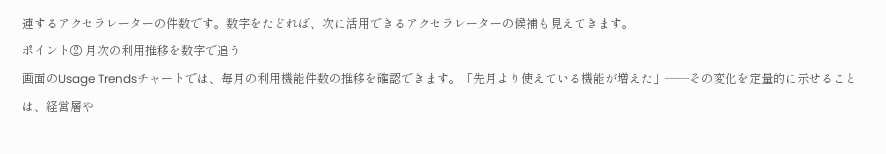連するアクセラレーターの件数です。数字をたどれば、次に活用できるアクセラレーターの候補も見えてきます。
ポイント② 月次の利用推移を数字で追う
画面のUsage Trendsチャートでは、毎月の利用機能件数の推移を確認できます。「先月より使えている機能が増えた」——その変化を定量的に示せることは、経営層や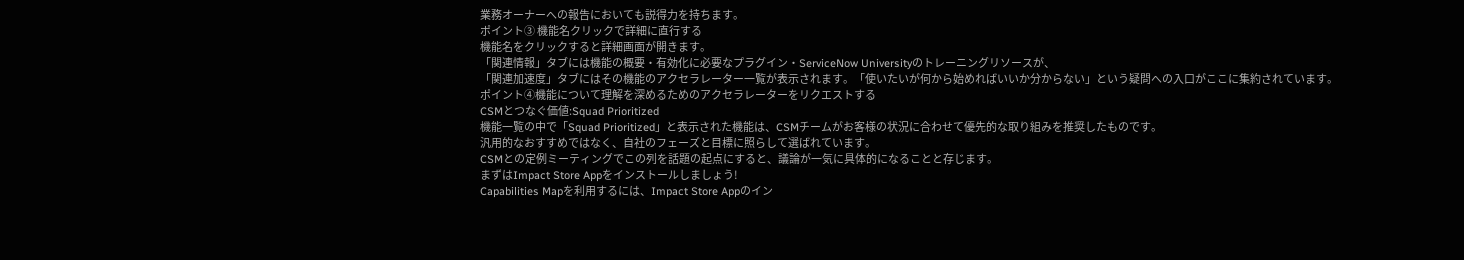業務オーナーへの報告においても説得力を持ちます。
ポイント③ 機能名クリックで詳細に直行する
機能名をクリックすると詳細画面が開きます。
「関連情報」タブには機能の概要・有効化に必要なプラグイン・ServiceNow Universityのトレーニングリソースが、
「関連加速度」タブにはその機能のアクセラレーター一覧が表示されます。「使いたいが何から始めればいいか分からない」という疑問への入口がここに集約されています。
ポイント④機能について理解を深めるためのアクセラレーターをリクエストする
CSMとつなぐ価値:Squad Prioritized
機能一覧の中で「Squad Prioritized」と表示された機能は、CSMチームがお客様の状況に合わせて優先的な取り組みを推奨したものです。
汎用的なおすすめではなく、自社のフェーズと目標に照らして選ばれています。
CSMとの定例ミーティングでこの列を話題の起点にすると、議論が一気に具体的になることと存じます。
まずはImpact Store Appをインストールしましょう!
Capabilities Mapを利用するには、Impact Store Appのイン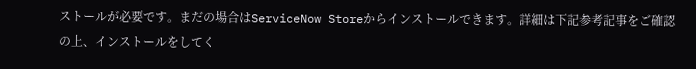ストールが必要です。まだの場合はServiceNow Storeからインストールできます。詳細は下記参考記事をご確認の上、インストールをしてく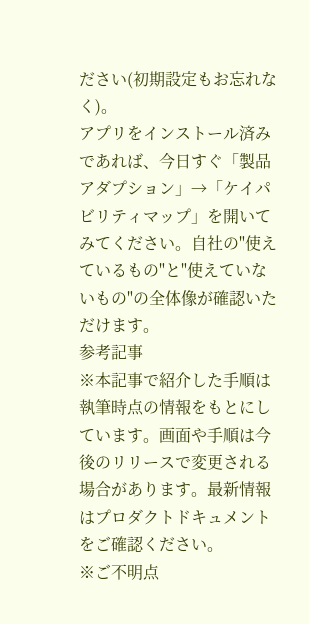ださい(初期設定もお忘れなく)。
アプリをインストール済みであれば、今日すぐ「製品アダプション」→「ケイパビリティマップ」を開いてみてください。自社の"使えているもの"と"使えていないもの"の全体像が確認いただけます。
参考記事
※本記事で紹介した手順は執筆時点の情報をもとにしています。画面や手順は今後のリリースで変更される場合があります。最新情報はプロダクトドキュメントをご確認ください。
※ご不明点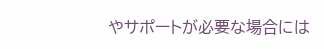やサポートが必要な場合には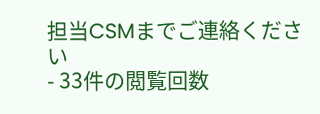担当CSMまでご連絡ください
- 33件の閲覧回数